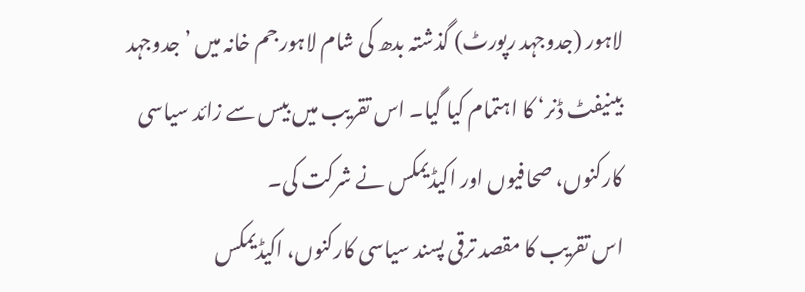لاہور (جدوجہد رپورٹ) گذشتہ بدھ کی شام لاہور جم خانہ میں ’جدوجہد بینیفٹ ڈنر‘ کا اہتمام کیا گیا۔ اس تقریب میں بیس سے زائد سیاسی کارکنوں، صحافیوں اور اکیڈیمکس نے شرکت کی۔
اس تقریب کا مقصد ترقی پسند سیاسی کارکنوں، اکیڈیمکس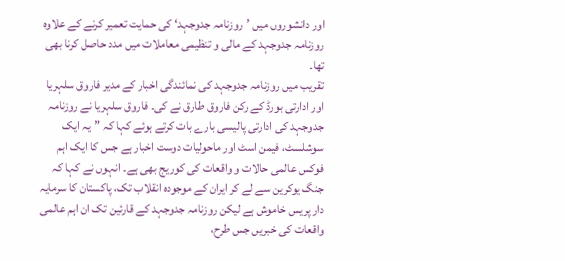اور دانشوروں میں ’روزنامہ جدوجہد‘ کی حمایت تعمیر کرنے کے علاوہ روزنامہ جدوجہد کے مالی و تنظیمی معاملات میں مدد حاصل کرنا بھی تھا۔
تقریب میں روزنامہ جدوجہد کی نمائندگی اخبار کے مدیر فاروق سلہریا اور ادارتی بورڈ کے رکن فاروق طارق نے کی۔ فاروق سلہریا نے روزنامہ جدوجہد کی ادارتی پالیسی بارے بات کرتے ہوئے کہا کہ ”یہ ایک سوشلسٹ، فیمن اسٹ اور ماحولیات دوست اخبار ہے جس کا ایک اہم فوکس عالمی حالات و واقعات کی کوریج بھی ہے۔ انہوں نے کہا کہ جنگ یوکرین سے لے کر ایران کے موجودہ انقلاب تک، پاکستان کا سرمایہ دار پریس خاموش ہے لیکن روزنامہ جدوجہد کے قارئین تک ان اہم عالمی واقعات کی خبریں جس طرح،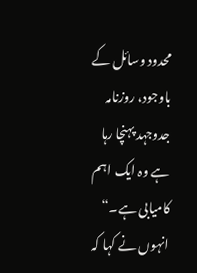محدود وسائل کے باوجود، روزنامہ جدوجہد پہنچا رہا ہے وہ ایک اہم کامیابی ہے۔“ انہوں نے کہا کہ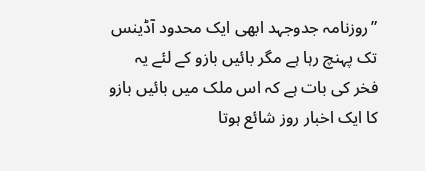”روزنامہ جدوجہد ابھی ایک محدود آڈینس تک پہنچ رہا ہے مگر بائیں بازو کے لئے یہ فخر کی بات ہے کہ اس ملک میں بائیں بازو کا ایک اخبار روز شائع ہوتا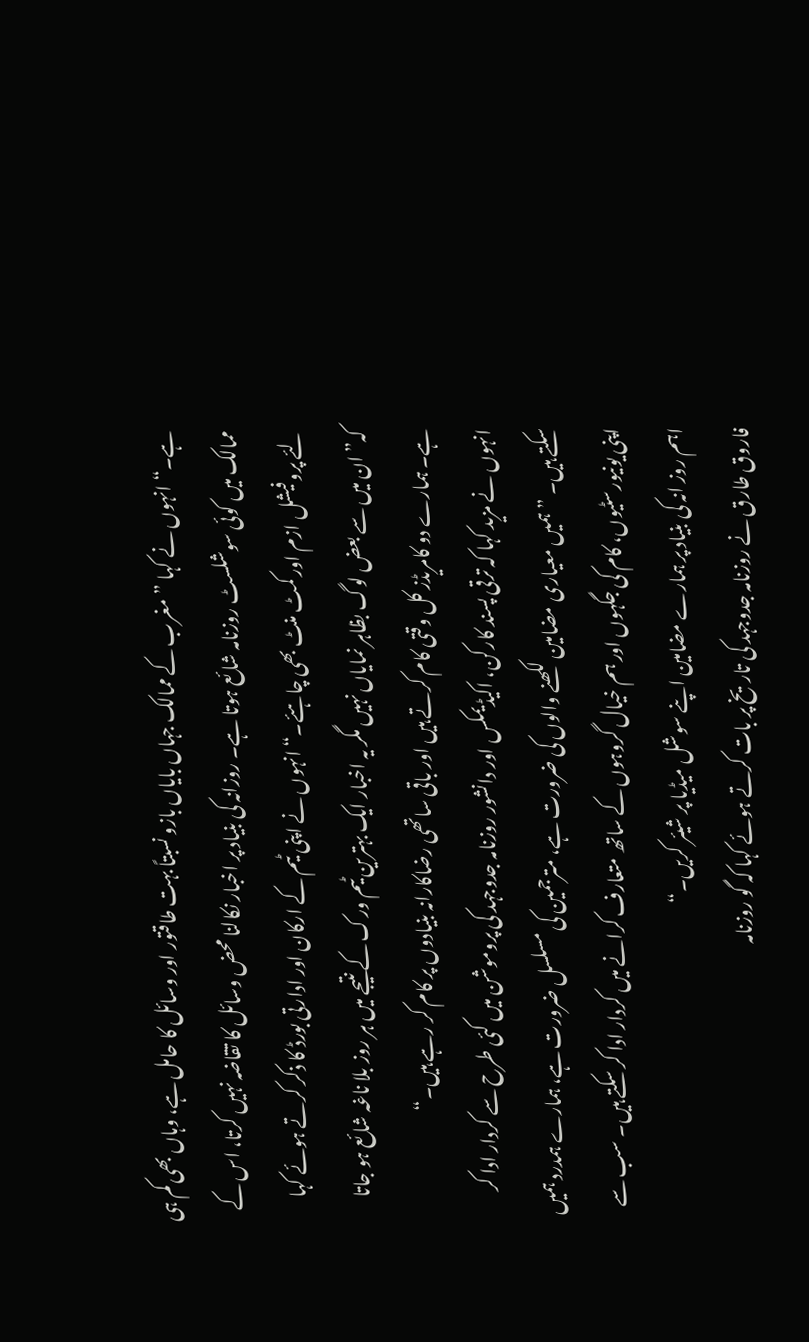ہے۔“ انہوں نے کہا ”مغرب کے ممالک جہاں بایاں بازو نسبتاً بہت طاقتور اور وسائل کا حامل ہے، وہاں بھی کم ہی ممالک میں کوئی سوشلسٹ روزنامہ شائع ہوتا ہے۔ روزانہ کی بنیاد پر اخبار نکالنا محض وسائل کا تقاضہ نہیں کرتا، اس کے لئے پروفیشل ازم اور کمٹ منٹ بھی چاہئے۔“ انہوں نے اپنی ٹیم کے ارکان اور ادارتی بورڈ کا ذکر کرتے ہوئے کہا کہ”ان میں سے بعض لوگ بظاہر نمایاں نہیں مگر یہ اخبار ایک بہترین ٹیم ورک کے نتیجے میں ہر روز بلا ناغہ شائع ہو جاتا ہے۔ ہمارے دو کامریڈز کل وقتی کام کرتے ہیں اور باقی ساتھی رضاکارانہ بنیادوں پر کام کر رہے ہیں۔“
انہوں نے مزید کہا کہ ترقی پسند کارکن، اکیڈیمکس اور دانشور روزنامہ جدوجہد کی پروموشن میں کئی طرح سے کردار ادا کر سکتے ہیں۔ ”ہمیں معیاری مضامین لکھنے والوں کی ضرورت ہے، مترجمین کی مسلسل ضرورت ہے، ہمارے ہمدرد ہمیں اپنی یونیورسٹیوں، کام کی جگہوں اور ہم خیال گروہوں کے ساتھ متعارف کرانے میں کردار ادا کر سکتے ہیں۔ سب سے اہم روز انہ کی بنیاد پر ہمارے مضامین اپنے سوشل میڈیا پر شیئر کریں۔“
فاروق طارق نے روزنامہ جدوجہد کی تاریخ پر بات کرتے ہوئے کہا کہ گو روزنامہ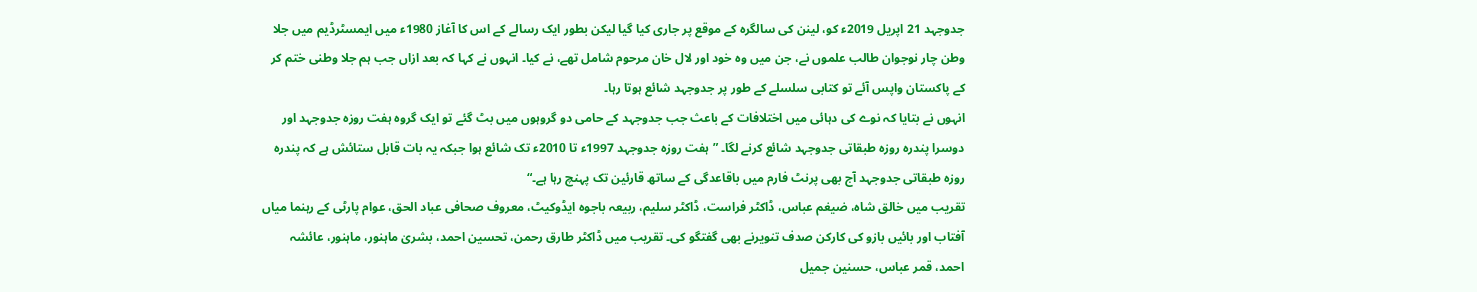جدوجہد 21 اپریل 2019ء کو، لینن کی سالگرہ کے موقع پر جاری کیا گیا لیکن بطور ایک رسالے کے اس کا آغاز 1980ء میں ایمسٹرڈیم میں جلا وطن چار نوجوان طالب علموں نے، جن میں وہ خود اور لال خان مرحوم شامل تھے، نے کیا۔ انہوں نے کہا کہ بعد ازاں جب ہم جلا وطنی ختم کر کے پاکستان واپس آئے تو کتابی سلسلے کے طور پر جدوجہد شائع ہوتا رہا۔
انہوں نے بتایا کہ نوے کی دہائی میں اختلافات کے باعث جب جدوجہد کے حامی دو گروہوں میں بٹ گئے تو ایک گروہ ہفت روزہ جدوجہد اور دوسرا پندرہ روزہ طبقاتی جدوجہد شائع کرنے لگا۔ ”ہفت روزہ جدوجہد 1997ء تا 2010ء تک شائع ہوا جبکہ یہ بات قابل ستائش ہے کہ پندرہ روزہ طبقاتی جدوجہد آج بھی پرنٹ فارم میں باقاعدگی کے ساتھ قارئین تک پہنچ رہا ہے۔“
تقریب میں خالق شاہ، ضیغم عباس، ڈاکٹر فراست، ڈاکٹر سلیم، ربیعہ باجوہ ایڈوکیٹ، معروف صحافی عباد الحق، عوام پارٹی کے رہنما میاں آفتاب اور بائیں بازو کی کارکن صدف تنویرنے بھی گفتگو کی۔ تقریب میں ڈاکٹر طارق رحمن، تحسین احمد، بشریٰ ماہنور، ماہنور، عائشہ احمد، قمر عباس، حسنین جمیل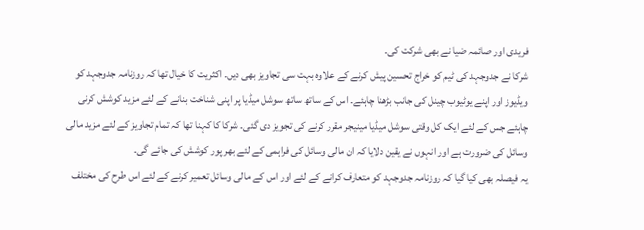فریدی اور صائمہ ضیا نے بھی شرکت کی۔
شرکا نے جدوجہد کی ٹیم کو خراج تحسین پیش کرنے کے علاوہ بہت سی تجاویز بھی دیں۔ اکثریت کا خیال تھا کہ روزنامہ جدوجہد کو ویڈیوز اور اپنے یوٹیوب چینل کی جانب بڑھنا چاہئے۔ اس کے ساتھ ساتھ سوشل میڈیا پر اپنی شناخت بنانے کے لئے مزید کوشش کرنی چاہئے جس کے لئے ایک کل وقتی سوشل میڈیا مینیجر مقرر کرنے کی تجویز دی گئی۔ شرکا کا کہنا تھا کہ تمام تجاویز کے لئے مزید مالی وسائل کی ضرورت ہے اور انہوں نے یقین دلایا کہ ان مالی وسائل کی فراہمی کے لئے بھر پور کوشش کی جائے گی۔
یہ فیصلہ بھی کیا گیا کہ روزنامہ جدوجہد کو متعارف کرانے کے لئے اور اس کے مالی وسائل تعمیر کرنے کے لئے اس طرح کی مختلف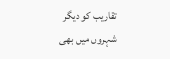تقاریب کو دیگر شہروں میں بھی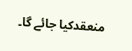منعقدکیا جائے گا۔